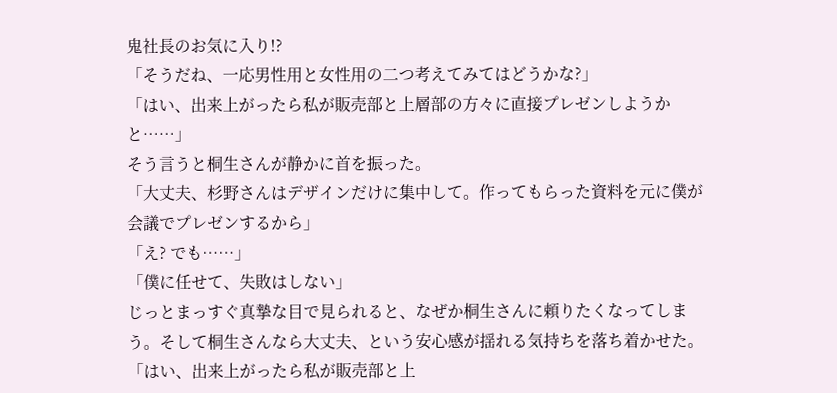鬼社長のお気に入り!?
「そうだね、一応男性用と女性用の二つ考えてみてはどうかな?」
「はい、出来上がったら私が販売部と上層部の方々に直接プレゼンしようかと……」
そう言うと桐生さんが静かに首を振った。
「大丈夫、杉野さんはデザインだけに集中して。作ってもらった資料を元に僕が会議でプレゼンするから」
「え? でも……」
「僕に任せて、失敗はしない」
じっとまっすぐ真摯な目で見られると、なぜか桐生さんに頼りたくなってしまう。そして桐生さんなら大丈夫、という安心感が揺れる気持ちを落ち着かせた。
「はい、出来上がったら私が販売部と上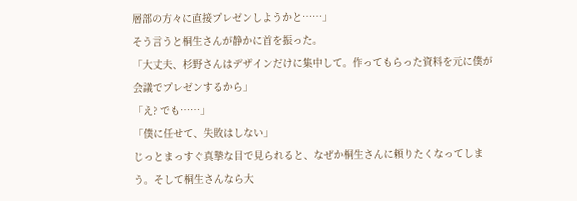層部の方々に直接プレゼンしようかと……」
そう言うと桐生さんが静かに首を振った。
「大丈夫、杉野さんはデザインだけに集中して。作ってもらった資料を元に僕が会議でプレゼンするから」
「え? でも……」
「僕に任せて、失敗はしない」
じっとまっすぐ真摯な目で見られると、なぜか桐生さんに頼りたくなってしまう。そして桐生さんなら大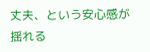丈夫、という安心感が揺れる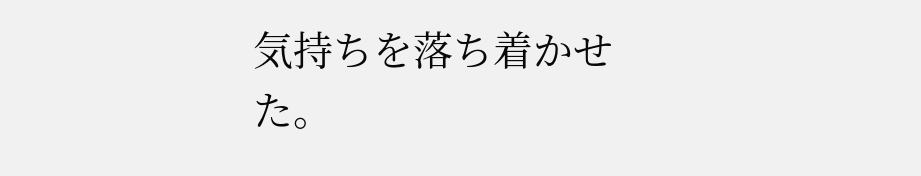気持ちを落ち着かせた。